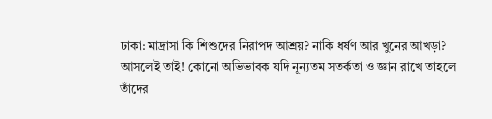ঢাকা: মাদ্রাসা কি শিশুদের নিরাপদ আশ্রয়? নাকি ধর্ষণ আর খুনের আখড়া?
আসলেই তাই! কোনো অভিভাবক যদি নূন্যতম সতর্কতা ও জ্ঞান রাখে তাহলে তাঁদের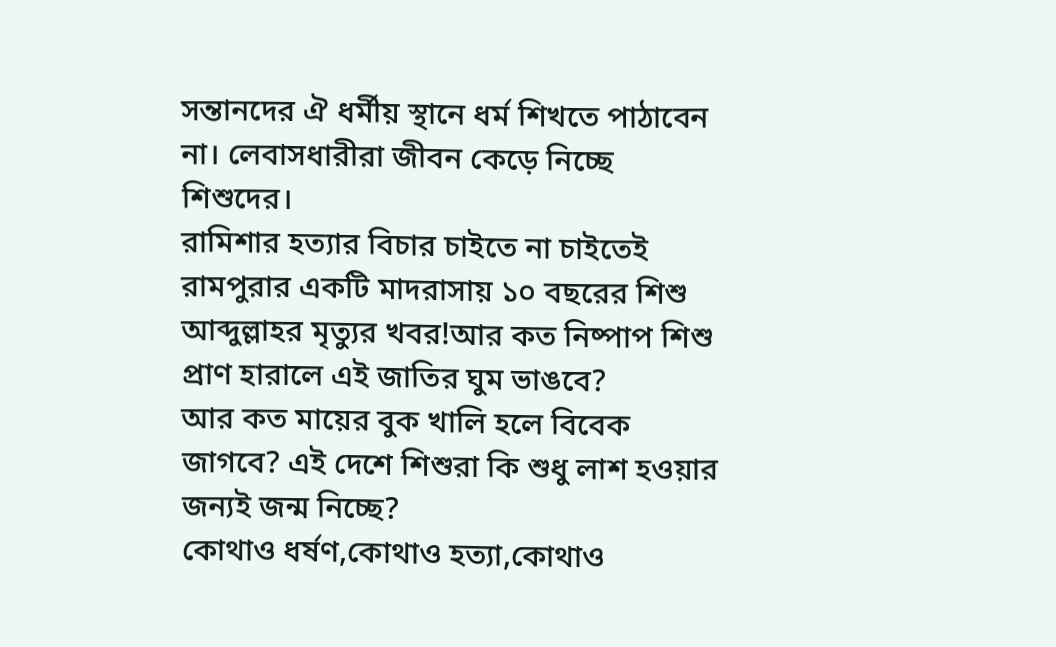সন্তানদের ঐ ধর্মীয় স্থানে ধর্ম শিখতে পাঠাবেন না। লেবাসধারীরা জীবন কেড়ে নিচ্ছে শিশুদের।
রামিশার হত্যার বিচার চাইতে না চাইতেই রামপুরার একটি মাদরাসায় ১০ বছরের শিশু আব্দুল্লাহর মৃত্যুর খবর!আর কত নিষ্পাপ শিশু প্রাণ হারালে এই জাতির ঘুম ভাঙবে?
আর কত মায়ের বুক খালি হলে বিবেক জাগবে? এই দেশে শিশুরা কি শুধু লাশ হওয়ার জন্যই জন্ম নিচ্ছে?
কোথাও ধর্ষণ,কোথাও হত্যা,কোথাও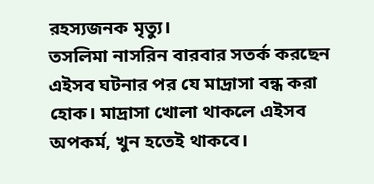রহস্যজনক মৃত্যু।
তসলিমা নাসরিন বারবার সতর্ক করছেন এইসব ঘটনার পর যে মাদ্রাসা বন্ধ করা হোক। মাদ্রাসা খোলা থাকলে এইসব অপকর্ম, খুন হতেই থাকবে।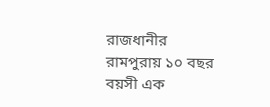রাজধানীর রামপুরায় ১০ বছর বয়সী এক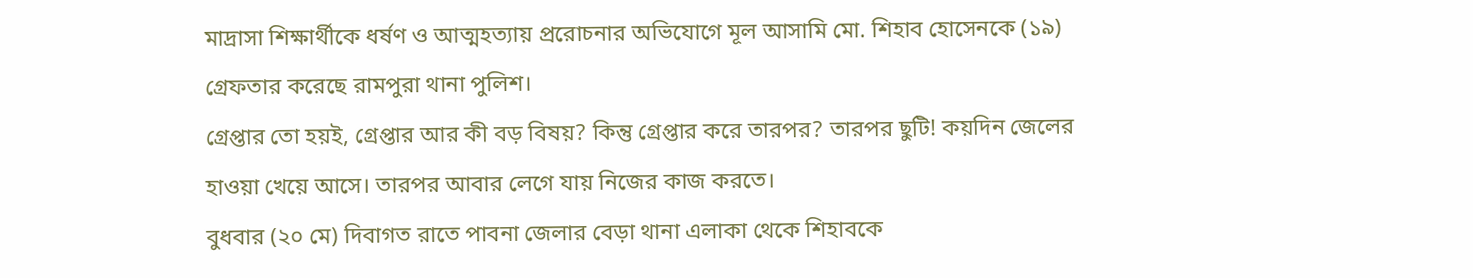মাদ্রাসা শিক্ষার্থীকে ধর্ষণ ও আত্মহত্যায় প্ররোচনার অভিযোগে মূল আসামি মো. শিহাব হোসেনকে (১৯) গ্রেফতার করেছে রামপুরা থানা পুলিশ।
গ্রেপ্তার তো হয়ই, গ্রেপ্তার আর কী বড় বিষয়? কিন্তু গ্রেপ্তার করে তারপর? তারপর ছুটি! কয়দিন জেলের হাওয়া খেয়ে আসে। তারপর আবার লেগে যায় নিজের কাজ করতে।
বুধবার (২০ মে) দিবাগত রাতে পাবনা জেলার বেড়া থানা এলাকা থেকে শিহাবকে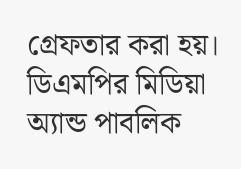গ্রেফতার করা হয়।
ডিএমপির মিডিয়া অ্যান্ড পাবলিক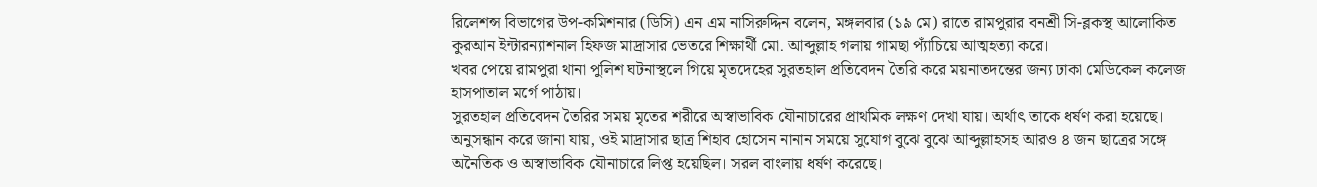রিলেশন্স বিভাগের উপ-কমিশনার (ডিসি) এন এম নাসিরুদ্দিন বলেন, মঙ্গলবার (১৯ মে) রাতে রামপুরার বনশ্রী সি-ব্লকস্থ আলোকিত কুরআন ইন্টারন্যাশনাল হিফজ মাদ্রাসার ভেতরে শিক্ষার্থী মো. আব্দুল্লাহ গলায় গামছা প্যাঁচিয়ে আত্মহত্যা করে।
খবর পেয়ে রামপুরা থানা পুলিশ ঘটনাস্থলে গিয়ে মৃতদেহের সুরতহাল প্রতিবেদন তৈরি করে ময়নাতদন্তের জন্য ঢাকা মেডিকেল কলেজ হাসপাতাল মর্গে পাঠায়।
সুরতহাল প্রতিবেদন তৈরির সময় মৃতের শরীরে অস্বাভাবিক যৌনাচারের প্রাথমিক লক্ষণ দেখা যায়। অর্থাৎ তাকে ধর্ষণ করা হয়েছে।
অনুসন্ধান করে জানা যায়, ওই মাদ্রাসার ছাত্র শিহাব হোসেন নানান সময়ে সুযোগ বুঝে বুঝে আব্দুল্লাহসহ আরও ৪ জন ছাত্রের সঙ্গে অনৈতিক ও অস্বাভাবিক যৌনাচারে লিপ্ত হয়েছিল। সরল বাংলায় ধর্ষণ করেছে।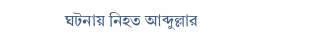ঘটনায় নিহত আব্দুল্লার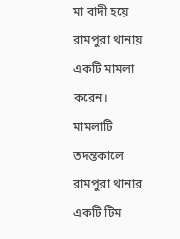মা বাদী হয়ে রামপুরা থানায় একটি মামলা করেন।
মামলাটি তদন্তকালে রামপুরা থানার একটি টিম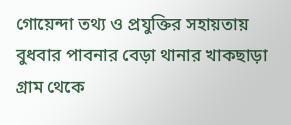গোয়েন্দা তথ্য ও প্রযুক্তির সহায়তায় বুধবার পাবনার বেড়া থানার খাকছাড়া গ্রাম থেকে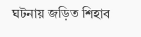ঘটনায় জড়িত শিহাব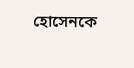হোসেনকে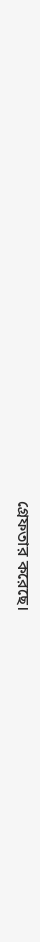গ্রেফতার করেছে।